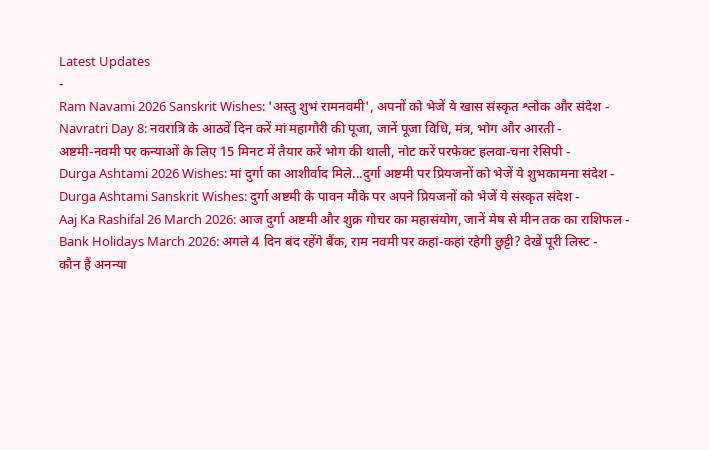Latest Updates
-
Ram Navami 2026 Sanskrit Wishes: 'अस्तु शुभं रामनवमी', अपनों को भेजें ये खास संस्कृत श्लोक और संदेश -
Navratri Day 8: नवरात्रि के आठवें दिन करें मां महागौरी की पूजा, जानें पूजा विधि, मंत्र, भोग और आरती -
अष्टमी-नवमी पर कन्याओं के लिए 15 मिनट में तैयार करें भोग की थाली, नोट करें परफेक्ट हलवा-चना रेसिपी -
Durga Ashtami 2026 Wishes: मां दुर्गा का आशीर्वाद मिले...दुर्गा अष्टमी पर प्रियजनों को भेजें ये शुभकामना संदेश -
Durga Ashtami Sanskrit Wishes: दुर्गा अष्टमी के पावन मौके पर अपने प्रियजनों को भेजें ये संस्कृत संदेश -
Aaj Ka Rashifal 26 March 2026: आज दुर्गा अष्टमी और शुक्र गोचर का महासंयोग, जानें मेष से मीन तक का राशिफल -
Bank Holidays March 2026: अगले 4 दिन बंद रहेंगे बैंक, राम नवमी पर कहां-कहां रहेगी छुट्टी? देखें पूरी लिस्ट -
कौन हैं अनन्या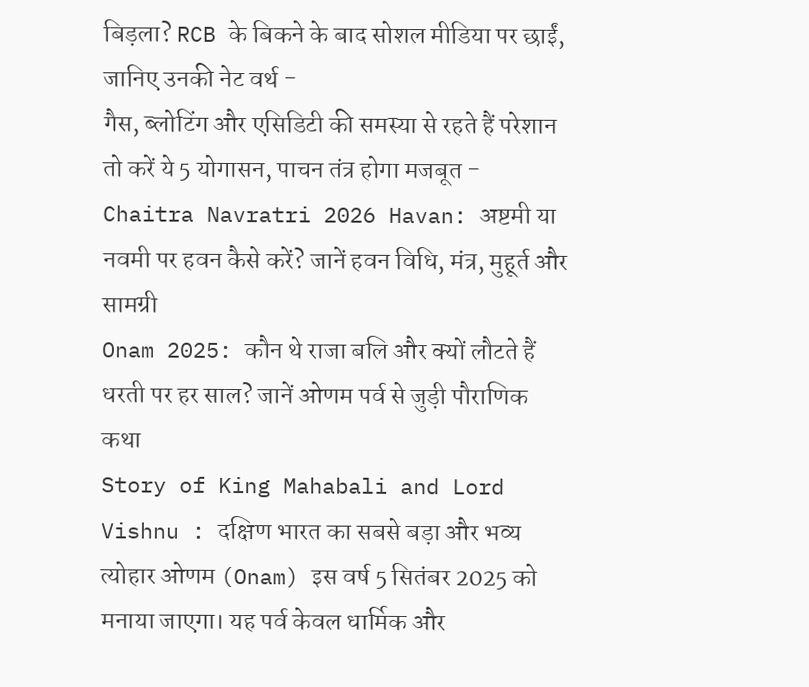बिड़ला? RCB के बिकने के बाद सोशल मीडिया पर छाईं, जानिए उनकी नेट वर्थ -
गैस, ब्लोटिंग और एसिडिटी की समस्या से रहते हैं परेशान तो करें ये 5 योगासन, पाचन तंत्र होगा मजबूत -
Chaitra Navratri 2026 Havan: अष्टमी या नवमी पर हवन कैसे करें? जानें हवन विधि, मंत्र, मुहूर्त और सामग्री
Onam 2025: कौन थे राजा बलि और क्यों लौटते हैं धरती पर हर साल? जानें ओणम पर्व से जुड़ी पौराणिक कथा
Story of King Mahabali and Lord Vishnu : दक्षिण भारत का सबसे बड़ा और भव्य त्योहार ओणम (Onam) इस वर्ष 5 सितंबर 2025 को मनाया जाएगा। यह पर्व केवल धार्मिक और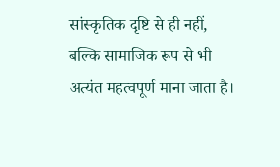सांस्कृतिक दृष्टि से ही नहीं, बल्कि सामाजिक रूप से भी अत्यंत महत्वपूर्ण माना जाता है।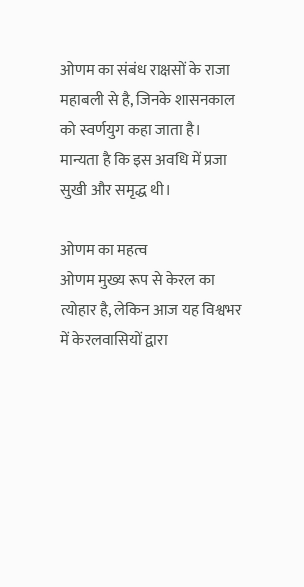ओणम का संबंध राक्षसों के राजा महाबली से है, जिनके शासनकाल को स्वर्णयुग कहा जाता है। मान्यता है कि इस अवधि में प्रजा सुखी और समृद्ध थी।

ओणम का महत्व
ओणम मुख्य रूप से केरल का त्योहार है, लेकिन आज यह विश्वभर में केरलवासियों द्वारा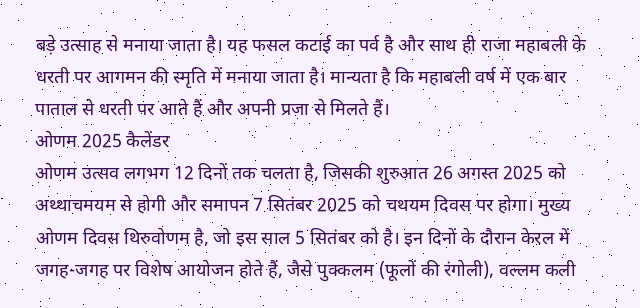बड़े उत्साह से मनाया जाता है। यह फसल कटाई का पर्व है और साथ ही राजा महाबली के धरती पर आगमन की स्मृति में मनाया जाता है। मान्यता है कि महाबली वर्ष में एक बार पाताल से धरती पर आते हैं और अपनी प्रजा से मिलते हैं।
ओणम 2025 कैलेंडर
ओणम उत्सव लगभग 12 दिनों तक चलता है, जिसकी शुरुआत 26 अगस्त 2025 को अथ्थाचमयम से होगी और समापन 7 सितंबर 2025 को चथयम दिवस पर होगा। मुख्य ओणम दिवस थिरुवोणम है, जो इस साल 5 सितंबर को है। इन दिनों के दौरान केरल में जगह-जगह पर विशेष आयोजन होते हैं, जैसे पुक्कलम (फूलों की रंगोली), वल्लम कली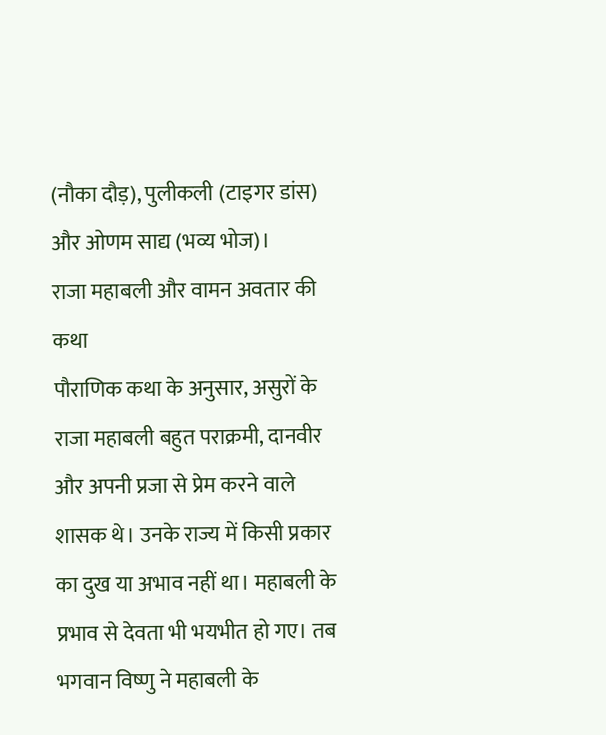(नौका दौड़), पुलीकली (टाइगर डांस) और ओणम साद्य (भव्य भोज)।
राजा महाबली और वामन अवतार की कथा
पौराणिक कथा के अनुसार, असुरों के राजा महाबली बहुत पराक्रमी, दानवीर और अपनी प्रजा से प्रेम करने वाले शासक थे। उनके राज्य में किसी प्रकार का दुख या अभाव नहीं था। महाबली के प्रभाव से देवता भी भयभीत हो गए। तब भगवान विष्णु ने महाबली के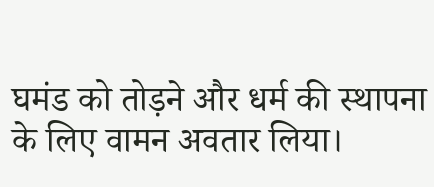घमंड को तोड़ने और धर्म की स्थापना के लिए वामन अवतार लिया।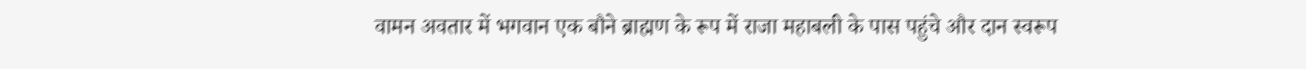वामन अवतार में भगवान एक बौने ब्राह्मण के रूप में राजा महाबली के पास पहुंचे और दान स्वरूप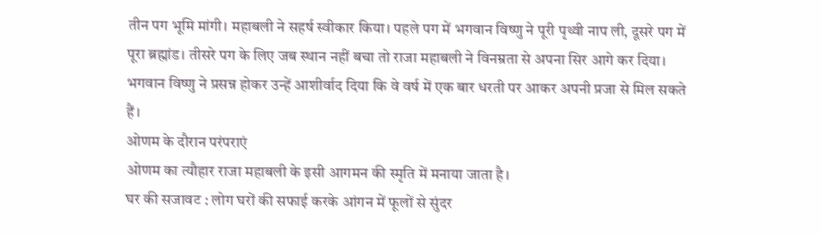तीन पग भूमि मांगी। महाबली ने सहर्ष स्वीकार किया। पहले पग में भगवान विष्णु ने पूरी पृथ्वी नाप ली, दूसरे पग में पूरा ब्रह्मांड। तीसरे पग के लिए जब स्थान नहीं बचा तो राजा महाबली ने विनम्रता से अपना सिर आगे कर दिया। भगवान विष्णु ने प्रसन्न होकर उन्हें आशीर्वाद दिया कि वे वर्ष में एक बार धरती पर आकर अपनी प्रजा से मिल सकते हैं।
ओणम के दौरान परंपराएं
ओणम का त्यौहार राजा महाबली के इसी आगमन की स्मृति में मनाया जाता है।
घर की सजावट : लोग घरों की सफाई करके आंगन में फूलों से सुंदर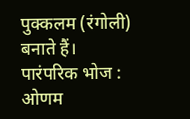पुक्कलम (रंगोली) बनाते हैं।
पारंपरिक भोज : ओणम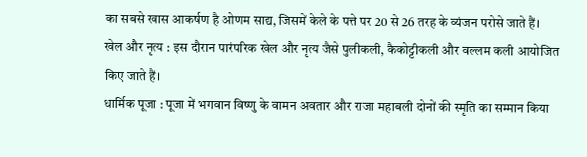का सबसे खास आकर्षण है ओणम साद्य, जिसमें केले के पत्ते पर 20 से 26 तरह के व्यंजन परोसे जाते हैं।
खेल और नृत्य : इस दौरान पारंपरिक खेल और नृत्य जैसे पुलीकली, कैकोट्टीकली और वल्लम कली आयोजित किए जाते हैं।
धार्मिक पूजा : पूजा में भगवान विष्णु के वामन अवतार और राजा महाबली दोनों की स्मृति का सम्मान किया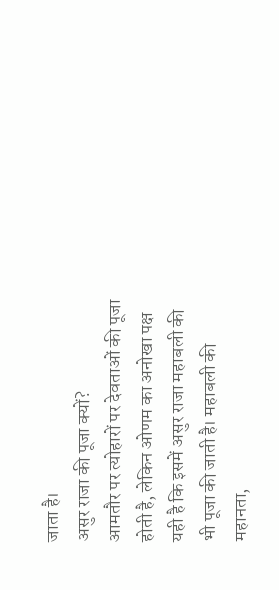जाता है।
असुर राजा की पूजा क्यों?
आमतौर पर त्योहारों पर देवताओं की पूजा होती है, लेकिन ओणम का अनोखा पक्ष यही है कि इसमें असुर राजा महाबली की भी पूजा की जाती है। महाबली की महानता,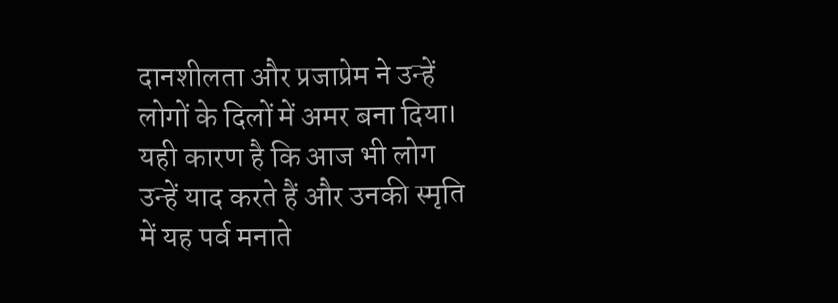दानशीलता और प्रजाप्रेम ने उन्हें लोगों के दिलों में अमर बना दिया। यही कारण है कि आज भी लोग उन्हें याद करते हैं और उनकी स्मृति में यह पर्व मनाते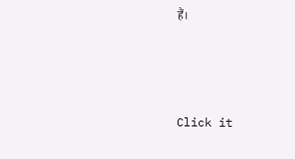हैं।



Click it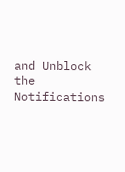and Unblock the Notifications